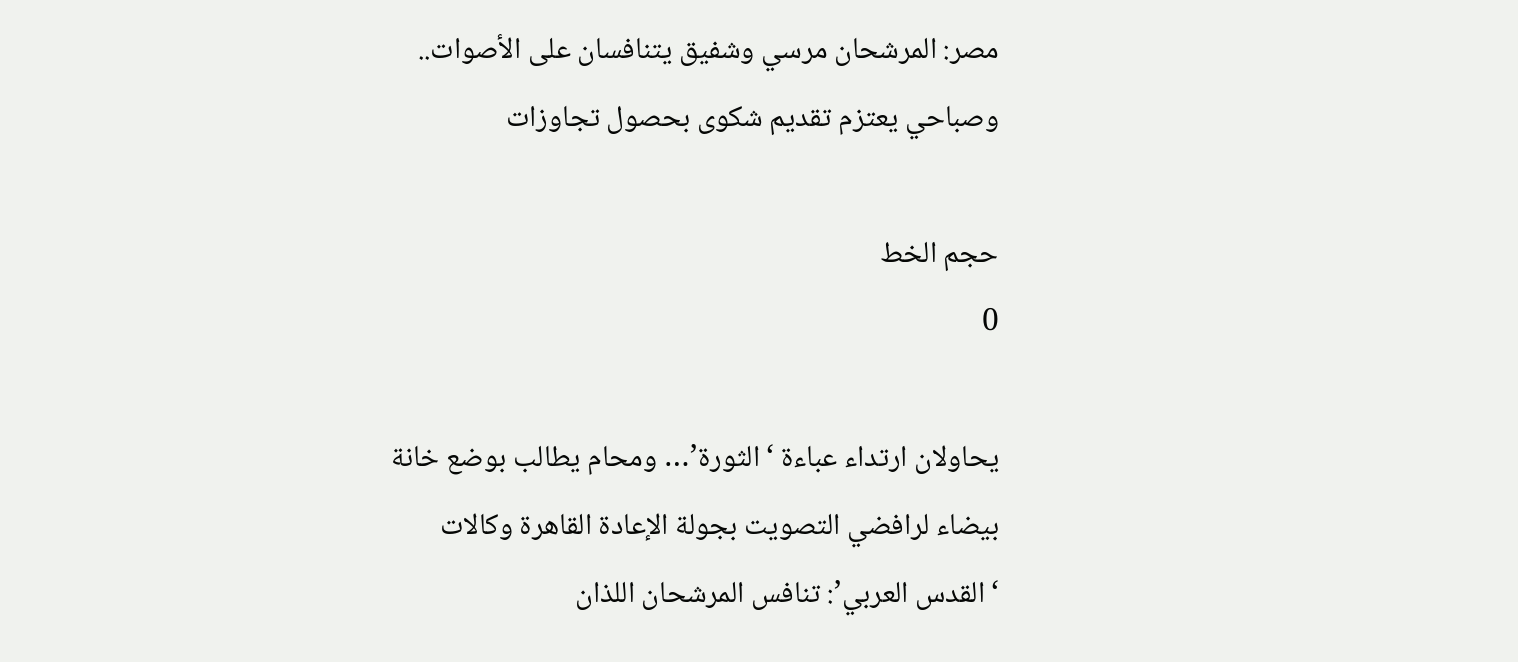مصر: المرشحان مرسي وشفيق يتنافسان على الأصوات.. وصباحي يعتزم تقديم شكوى بحصول تجاوزات

حجم الخط
0

يحاولان ارتداء عباءة ‘الثورة’… ومحام يطالب بوضع خانة بيضاء لرافضي التصويت بجولة الإعادة القاهرة وكالات ‘القدس العربي’: تنافس المرشحان اللذان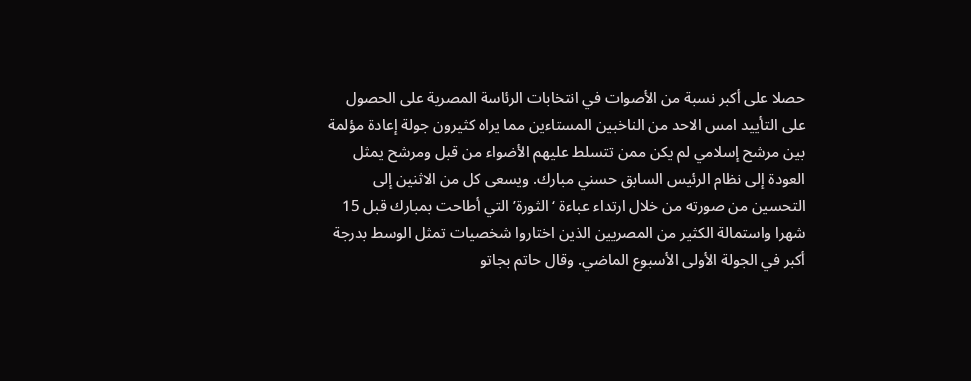حصلا على أكبر نسبة من الأصوات في انتخابات الرئاسة المصرية على الحصول على التأييد امس الاحد من الناخبين المستاءين مما يراه كثيرون جولة إعادة مؤلمة بين مرشح إسلامي لم يكن ممن تتسلط عليهم الأضواء من قبل ومرشح يمثل العودة إلى نظام الرئيس السابق حسني مبارك. ويسعى كل من الاثنين إلى التحسين من صورته من خلال ارتداء عباءة ‘الثورة’ التي أطاحت بمبارك قبل 15 شهرا واستمالة الكثير من المصريين الذين اختاروا شخصيات تمثل الوسط بدرجة أكبر في الجولة الأولى الأسبوع الماضي. وقال حاتم بجاتو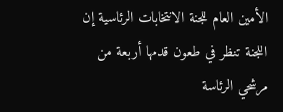الأمين العام للجنة الانتخابات الرئاسية إن اللجنة تنظر في طعون قدمها أربعة من مرشحي الرئاسة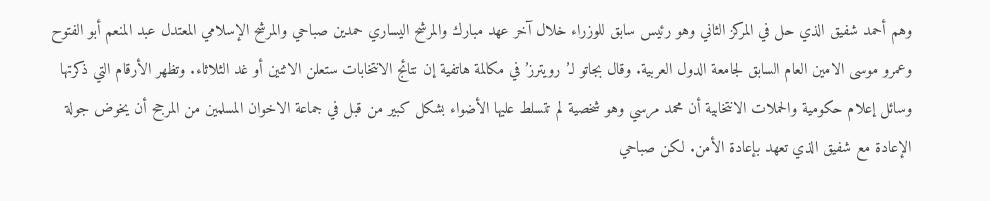وهم أحمد شفيق الذي حل في المركز الثاني وهو رئيس سابق للوزراء خلال آخر عهد مبارك والمرشح اليساري حمدين صباحي والمرشح الإسلامي المعتدل عبد المنعم أبو الفتوح وعمرو موسى الامين العام السابق لجامعة الدول العربية. وقال بجاتو لـ’رويترز’ في مكالمة هاتفية إن نتائج الانتخابات ستعلن الاثنين أو غد الثلاثاء. وتظهر الأرقام التي ذكرتها وسائل إعلام حكومية والحملات الانتخابية أن محمد مرسي وهو شخصية لم تتسلط عليها الأضواء بشكل كبير من قبل في جماعة الاخوان المسلمين من المرجح أن يخوض جولة الإعادة مع شفيق الذي تعهد بإعادة الأمن. لكن صباحي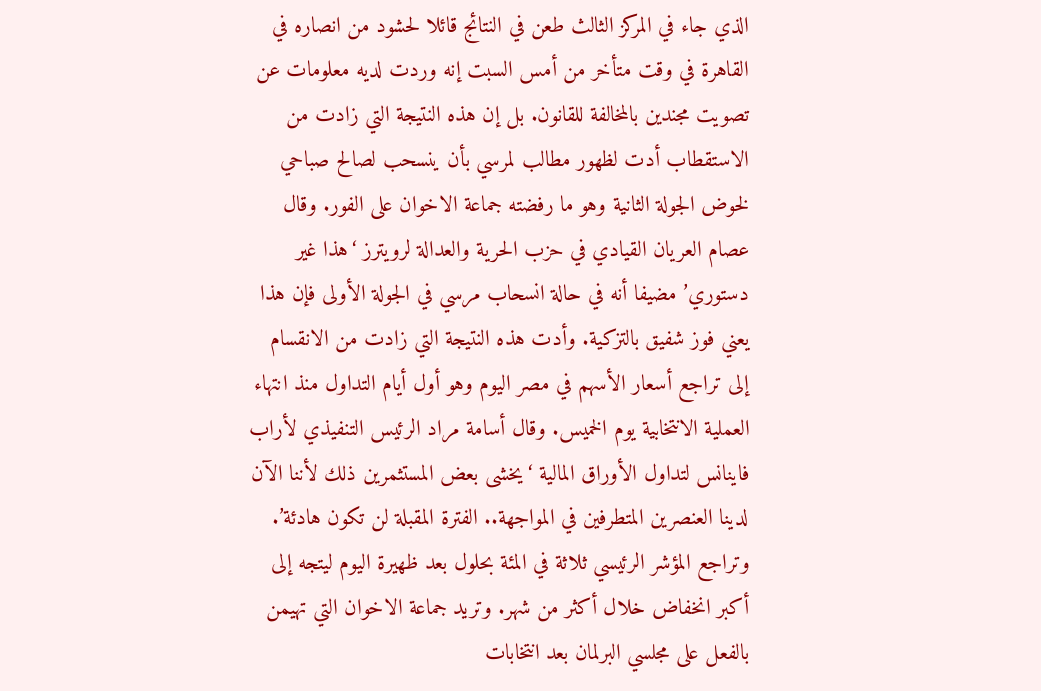الذي جاء في المركز الثالث طعن في النتائج قائلا لحشود من انصاره في القاهرة في وقت متأخر من أمس السبت إنه وردت لديه معلومات عن تصويت مجندين بالمخالفة للقانون. بل إن هذه النتيجة التي زادت من الاستقطاب أدت لظهور مطالب لمرسي بأن ينسحب لصالح صباحي لخوض الجولة الثانية وهو ما رفضته جماعة الاخوان على الفور. وقال عصام العريان القيادي في حزب الحرية والعدالة لرويترز ‘هذا غير دستوري’ مضيفا أنه في حالة انسحاب مرسي في الجولة الأولى فإن هذا يعني فوز شفيق بالتزكية. وأدت هذه النتيجة التي زادت من الانقسام إلى تراجع أسعار الأسهم في مصر اليوم وهو أول أيام التداول منذ انتهاء العملية الانتخابية يوم الخميس. وقال أسامة مراد الرئيس التنفيذي لأراب فاينانس لتداول الأوراق المالية ‘يخشى بعض المستثمرين ذلك لأننا الآن لدينا العنصرين المتطرفين في المواجهة.. الفترة المقبلة لن تكون هادئة’. وتراجع المؤشر الرئيسي ثلاثة في المئة بحلول بعد ظهيرة اليوم ليتجه إلى أكبر انخفاض خلال أكثر من شهر. وتريد جماعة الاخوان التي تهيمن بالفعل على مجلسي البرلمان بعد انتخابات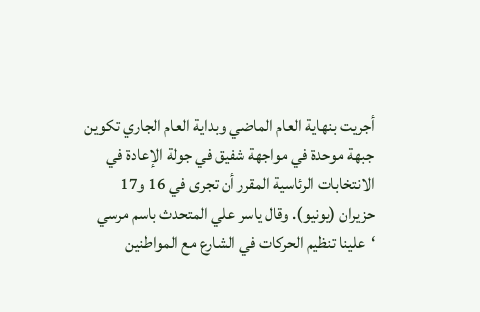أجريت بنهاية العام الماضي وبداية العام الجاري تكوين جبهة موحدة في مواجهة شفيق في جولة الإعادة في الانتخابات الرئاسية المقرر أن تجرى في 16 و17 حزيران (يونيو). وقال ياسر علي المتحدث باسم مرسي ‘علينا تنظيم الحركات في الشارع مع المواطنين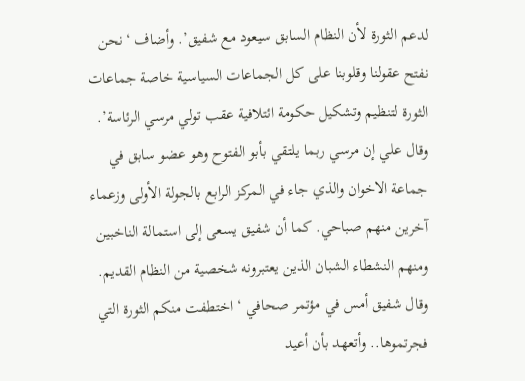لدعم الثورة لأن النظام السابق سيعود مع شفيق’. وأضاف ‘نحن نفتح عقولنا وقلوبنا على كل الجماعات السياسية خاصة جماعات الثورة لتنظيم وتشكيل حكومة ائتلافية عقب تولي مرسي الرئاسة’. وقال علي إن مرسي ربما يلتقي بأبو الفتوح وهو عضو سابق في جماعة الاخوان والذي جاء في المركز الرابع بالجولة الأولى وزعماء آخرين منهم صباحي. كما أن شفيق يسعى إلى استمالة الناخبين ومنهم النشطاء الشبان الذين يعتبرونه شخصية من النظام القديم. وقال شفيق أمس في مؤتمر صحافي ‘اختطفت منكم الثورة التي فجرتموها.. وأتعهد بأن أعيد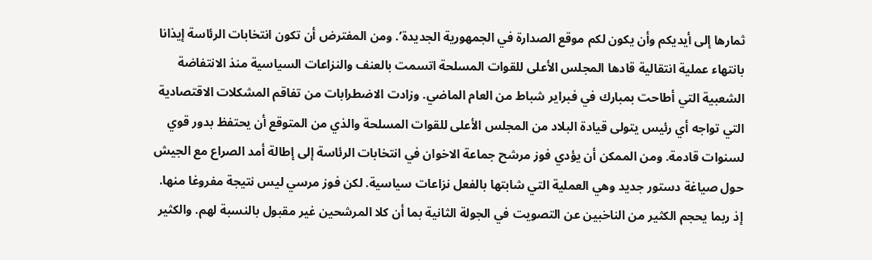ثمارها إلى أيديكم وأن يكون لكم موقع الصدارة في الجمهورية الجديدة’. ومن المفترض أن تكون انتخابات الرئاسة إيذانا بانتهاء عملية انتقالية قادها المجلس الأعلى للقوات المسلحة اتسمت بالعنف والنزاعات السياسية منذ الانتفاضة الشعبية التي أطاحت بمبارك في فبراير شباط من العام الماضي. وزادت الاضطرابات من تفاقم المشكلات الاقتصادية التي تواجه أي رئيس يتولى قيادة البلاد من المجلس الأعلى للقوات المسلحة والذي من المتوقع أن يحتفظ بدور قوي لسنوات قادمة. ومن الممكن أن يؤدي فوز مرشح جماعة الاخوان في انتخابات الرئاسة إلى إطالة أمد الصراع مع الجيش حول صياغة دستور جديد وهي العملية التي شابتها بالفعل نزاعات سياسية. لكن فوز مرسي ليس نتيجة مفروغا منها. إذ ربما يحجم الكثير من الناخبين عن التصويت في الجولة الثانية بما أن كلا المرشحين غير مقبول بالنسبة لهم. والكثير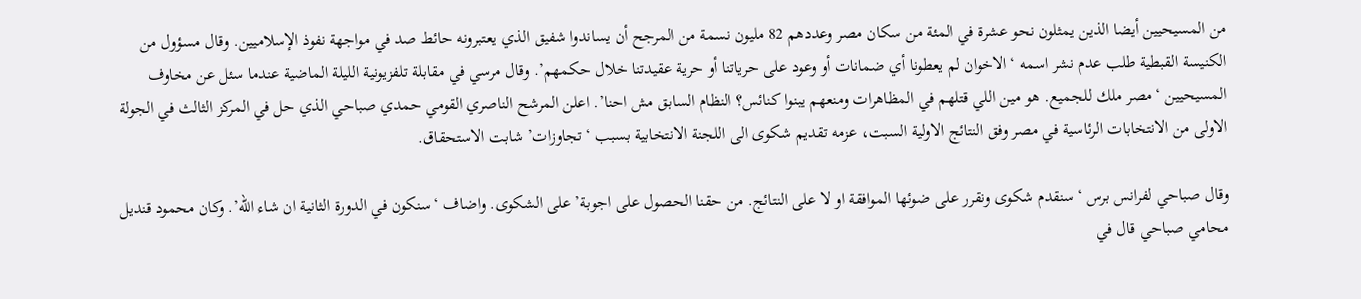من المسيحيين أيضا الذين يمثلون نحو عشرة في المئة من سكان مصر وعددهم 82 مليون نسمة من المرجح أن يساندوا شفيق الذي يعتبرونه حائط صد في مواجهة نفوذ الإسلاميين. وقال مسؤول من الكنيسة القبطية طلب عدم نشر اسمه ‘الاخوان لم يعطونا أي ضمانات أو وعود على حرياتنا أو حرية عقيدتنا خلال حكمهم’. وقال مرسي في مقابلة تلفزيونية الليلة الماضية عندما سئل عن مخاوف المسيحيين ‘مصر ملك للجميع. هو مين اللي قتلهم في المظاهرات ومنعهم يبنوا كنائس؟ النظام السابق مش احنا’. اعلن المرشح الناصري القومي حمدي صباحي الذي حل في المركز الثالث في الجولة الاولى من الانتخابات الرئاسية في مصر وفق النتائج الاولية السبت، عزمه تقديم شكوى الى اللجنة الانتخابية بسبب ‘تجاوزات’ شابت الاستحقاق.

وقال صباحي لفرانس برس ‘سنقدم شكوى ونقرر على ضوئها الموافقة او لا على النتائج. من حقنا الحصول على اجوبة’ على الشكوى. واضاف ‘سنكون في الدورة الثانية ان شاء الله’. وكان محمود قنديل محامي صباحي قال في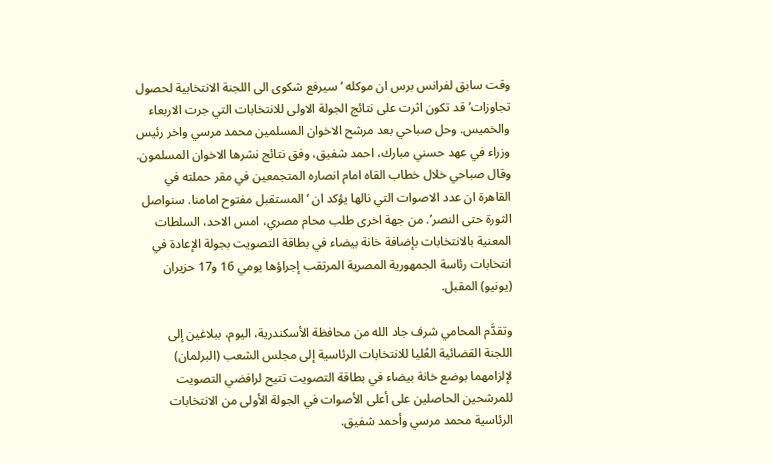وقت سابق لفرانس برس ان موكله ‘سيرفع شكوى الى اللجنة الانتخابية لحصول تجاوزات’ قد تكون اثرت على نتائج الجولة الاولى للانتخابات التي جرت الاربعاء والخميس. وحل صباحي بعد مرشح الاخوان المسلمين محمد مرسي واخر رئيس وزراء في عهد حسني مبارك، احمد شفيق، وفق نتائج نشرها الاخوان المسلمون. وقال صباحي خلال خطاب القاه امام انصاره المتجمعين في مقر حملته في القاهرة ان عدد الاصوات التي نالها يؤكد ان ‘المستقبل مفتوح امامنا. سنواصل الثورة حتى النصر’. من جهة اخرى طلب محام مصري، امس الاحد، السلطات المعنية بالانتخابات بإضافة خانة بيضاء في بطاقة التصويت بجولة الإعادة في انتخابات رئاسة الجمهورية المصرية المرتقب إجراؤها يومي 16 و17 حزيران (يونيو) المقبل.

وتقدَّم المحامي شرف جاد الله من محافظة الأسكندرية، اليوم، ببلاغين إلى اللجنة القضائية العُليا للانتخابات الرئاسية إلى مجلس الشعب (البرلمان) لإلزامهما بوضع خانة بيضاء في بطاقة التصويت تتيح لرافضي التصويت للمرشحين الحاصلين على أعلى الأصوات في الجولة الأولى من الانتخابات الرئاسية محمد مرسي وأحمد شفيق.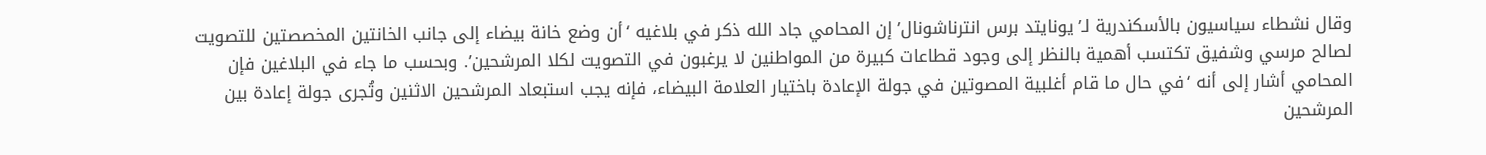وقال نشطاء سياسيون بالأسكندرية لـ’يونايتد برس انترناشونال’ إن المحامي جاد الله ذكر في بلاغيه ‘أن وضع خانة بيضاء إلى جانب الخانتين المخصصتين للتصويت لصالح مرسي وشفيق تكتسب أهمية بالنظر إلى وجود قطاعات كبيرة من المواطنين لا يرغبون في التصويت لكلا المرشحين’. وبحسب ما جاء في البلاغين فإن المحامي أشار إلى أنه ‘في حال ما قام أغلبية المصوتين في جولة الإعادة باختيار العلامة البيضاء، فإنه يجب استبعاد المرشحين الاثنين وتُجرى جولة إعادة بين المرشحين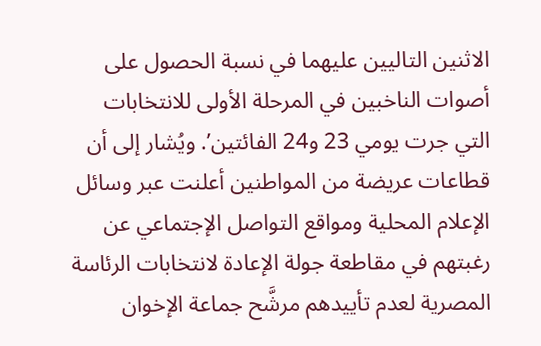الاثنين التاليين عليهما في نسبة الحصول على أصوات الناخبين في المرحلة الأولى للانتخابات التي جرت يومي 23 و24 الفائتين’. ويُشار إلى أن قطاعات عريضة من المواطنين أعلنت عبر وسائل الإعلام المحلية ومواقع التواصل الإجتماعي عن رغبتهم في مقاطعة جولة الإعادة لانتخابات الرئاسة المصرية لعدم تأييدهم مرشَّح جماعة الإخوان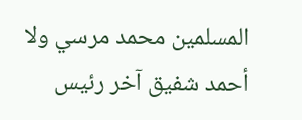المسلمين محمد مرسي ولا أحمد شفيق آخر رئيس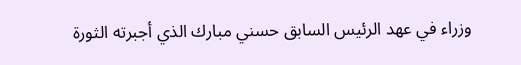وزراء في عهد الرئيس السابق حسني مبارك الذي أجبرته الثورة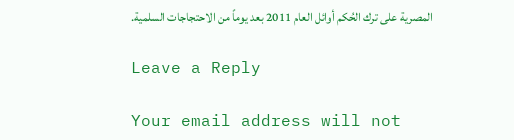المصرية على ترك الحُكم أوائل العام 2011 بعد يوماً من الاحتجاجات السلمية.

Leave a Reply

Your email address will not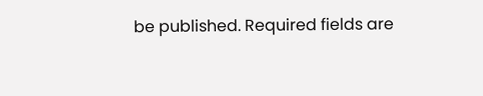be published. Required fields are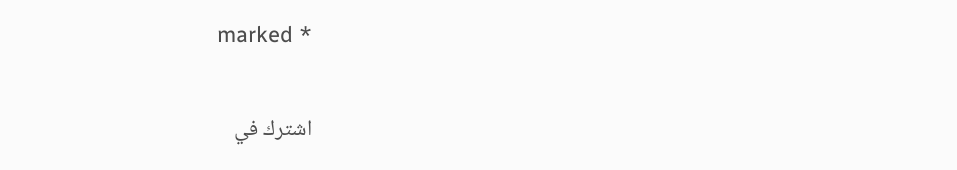marked *

اشترك في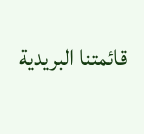قائمتنا البريدية